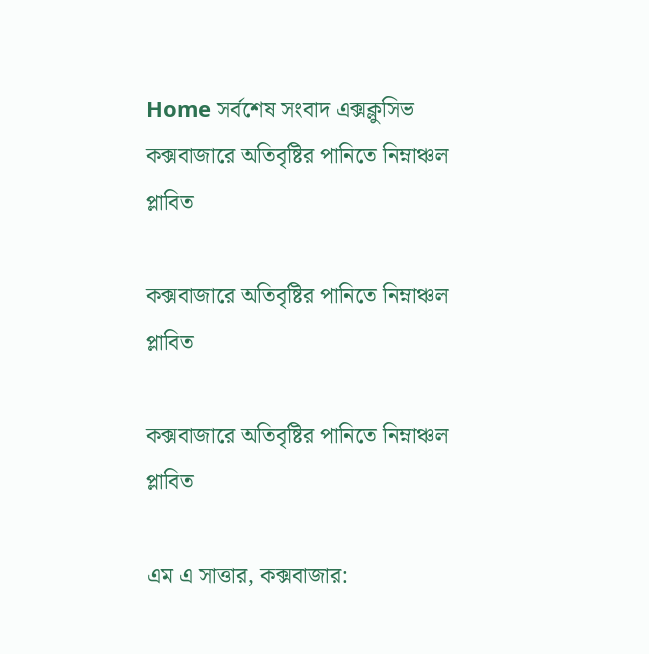Home সর্বশেষ সংবাদ এক্সক্লুসিভ কক্সবাজারে অতিবৃষ্টির পানিতে নিম্নাঞ্চল প্লাবিত

কক্সবাজারে অতিবৃষ্টির পানিতে নিম্নাঞ্চল প্লাবিত

কক্সবাজারে অতিবৃষ্টির পানিতে নিম্নাঞ্চল প্লাবিত

এম এ সাত্তার, কক্সবাজার: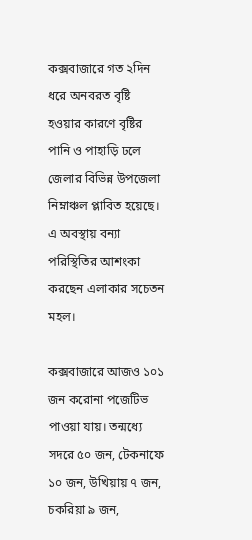কক্সবাজারে গত ২দিন ধরে অনবরত বৃষ্টি হওয়ার কারণে বৃষ্টির পানি ও পাহাড়ি ঢলে জেলার বিভিন্ন উপজেলা নিম্নাঞ্চল প্লাবিত হয়েছে। এ অবস্থায় বন্যা পরিস্থিতির আশংকা করছেন এলাকার সচেতন মহল।

কক্সবাজারে আজও ১০১ জন করোনা পজেটিভ পাওয়া যায়। তন্মধ্যে সদরে ৫০ জন, টেকনাফে ১০ জন, উখিয়ায় ৭ জন, চকরিয়া ৯ জন,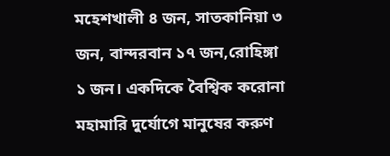মহেশখালী ৪ জন, সাতকানিয়া ৩ জন, বান্দরবান ১৭ জন,রোহিঙ্গা ১ জন। একদিকে বৈশ্বিক করোনা মহামারি দুর্যোগে মানুষের করুণ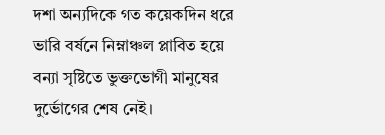দশা অন্যদিকে গত কয়েকদিন ধরে ভারি বর্ষনে নিম্নাঞ্চল প্লাবিত হয়ে বন্যা সৃষ্টিতে ভুক্তভোগী মানুষের দুর্ভোগের শেষ নেই।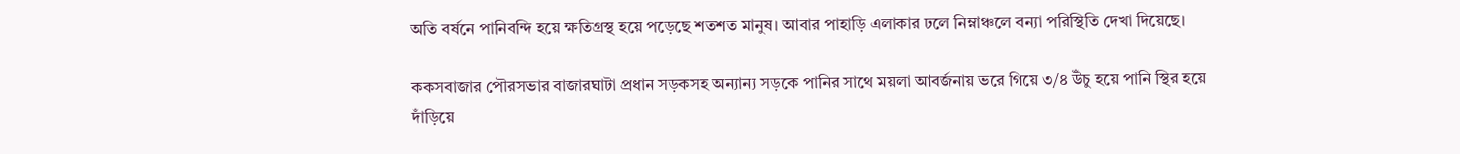অতি বর্ষনে পানিবন্দি হয়ে ক্ষতিগ্রস্থ হয়ে পড়েছে শতশত মানুষ। আবার পাহাড়ি এলাকার ঢলে নিম্নাঞ্চলে বন্যা পরিস্থিতি দেখা দিয়েছে।

ককসবাজার পৌরসভার বাজারঘাটা প্রধান সড়কসহ অন্যান্য সড়কে পানির সাথে ময়লা আবর্জনায় ভরে গিয়ে ৩/৪ উঁচু হয়ে পানি স্থির হয়ে দাঁড়িয়ে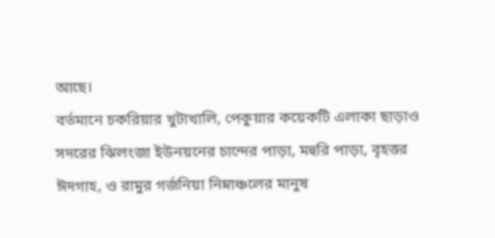আছে।
বর্তমানে চকরিয়ার খুটাখালি, পেকুয়ার কয়েকটি এলাকা ছাড়াও সদরের ঝিলংজা ইউনয়নের চান্দের পাড়া, মহুরি পাড়া, বৃহত্তর ঈদগাহ, ও রামুর গর্জনিয়া নিম্নাঞ্চলের মানুষ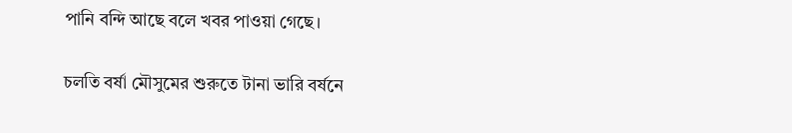পানি বন্দি আছে বলে খবর পাওয়া গেছে।

চলতি বর্ষা মৌসুমের শুরুতে টানা ভারি বর্ষনে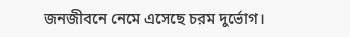জনজীবনে নেমে এসেছে চরম দুর্ভোগ।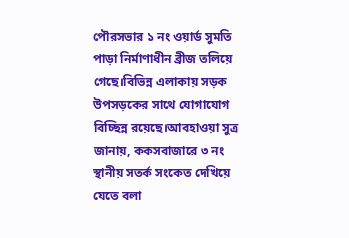পৌরসভার ১ নং ওয়ার্ড সুমতি পাড়া নির্মাণাধীন ব্রীজ তলিয়ে গেছে।বিভিন্ন এলাকায় সড়ক উপসড়কের সাথে যোগাযোগ বিচ্ছিন্ন রয়েছে।আবহাওয়া সুত্র জানায়, ককসবাজারে ৩ নং স্থানীয় সতর্ক সংকেত দেখিয়ে যেতে বলা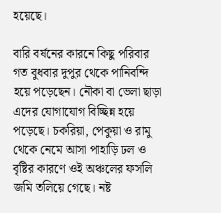হয়েছে।

বারি বর্ষনের কারনে কিছু পরিবার গত বুধবার দুপুর থেকে পানিবন্দি হয়ে পড়েছেন। নৌকা বা ভেলা ছাড়া এদের যোগাযোগ বিচ্ছিন্ন হয়ে পড়েছে। চকরিয়া, পেকুয়া ও রামু থেকে নেমে আসা পাহাড়ি ঢল ও বৃষ্টির কারণে ওই অঞ্চলের ফসলি জমি তলিয়ে গেছে। নষ্ট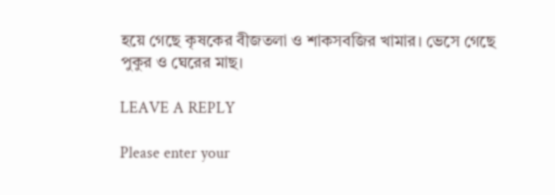হয়ে গেছে কৃষকের বীজতলা ও শাকসবজির খামার। ভেসে গেছে পুকুর ও ঘেরের মাছ।

LEAVE A REPLY

Please enter your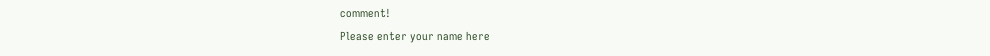comment!
Please enter your name here